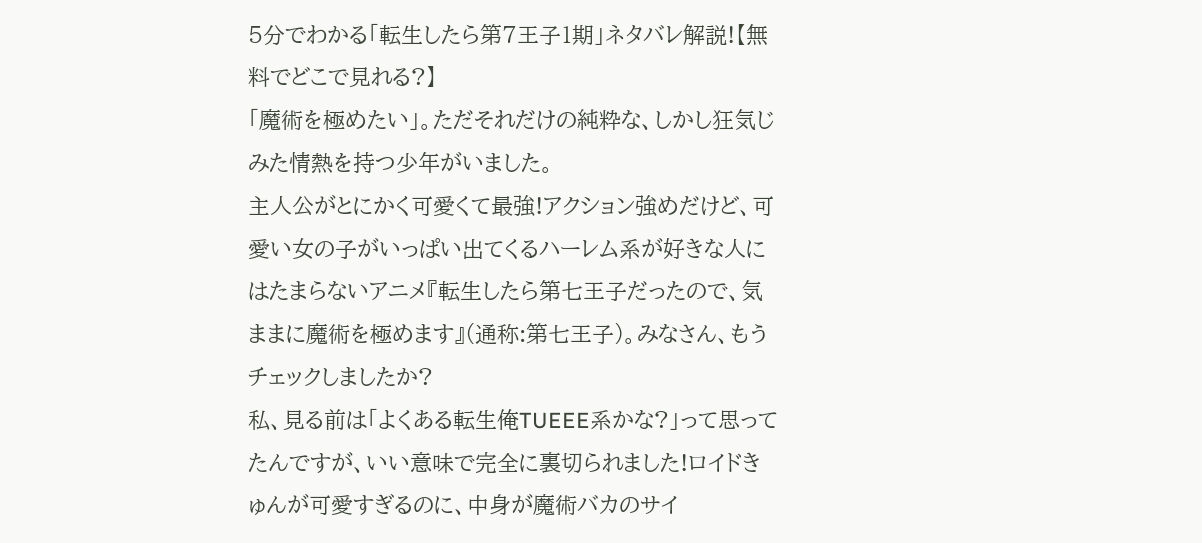5分でわかる「転生したら第7王子1期」ネタバレ解説!【無料でどこで見れる?】
「魔術を極めたい」。ただそれだけの純粋な、しかし狂気じみた情熱を持つ少年がいました。
主人公がとにかく可愛くて最強!アクション強めだけど、可愛い女の子がいっぱい出てくるハーレム系が好きな人にはたまらないアニメ『転生したら第七王子だったので、気ままに魔術を極めます』(通称:第七王子)。みなさん、もうチェックしましたか?
私、見る前は「よくある転生俺TUEEE系かな?」って思ってたんですが、いい意味で完全に裏切られました!ロイドきゅんが可愛すぎるのに、中身が魔術バカのサイ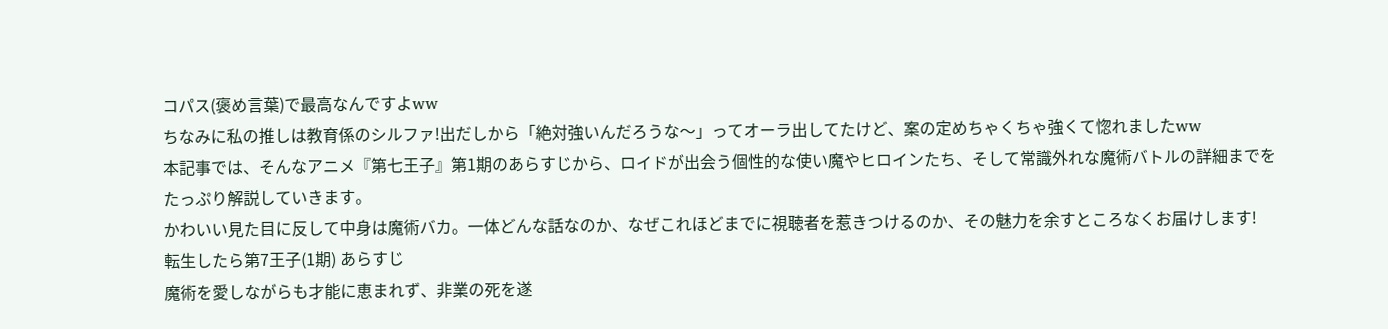コパス(褒め言葉)で最高なんですよww
ちなみに私の推しは教育係のシルファ!出だしから「絶対強いんだろうな〜」ってオーラ出してたけど、案の定めちゃくちゃ強くて惚れましたww
本記事では、そんなアニメ『第七王子』第1期のあらすじから、ロイドが出会う個性的な使い魔やヒロインたち、そして常識外れな魔術バトルの詳細までをたっぷり解説していきます。
かわいい見た目に反して中身は魔術バカ。一体どんな話なのか、なぜこれほどまでに視聴者を惹きつけるのか、その魅力を余すところなくお届けします!
転生したら第7王子(1期) あらすじ
魔術を愛しながらも才能に恵まれず、非業の死を遂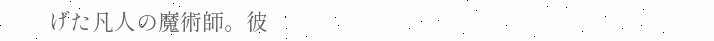げた凡人の魔術師。彼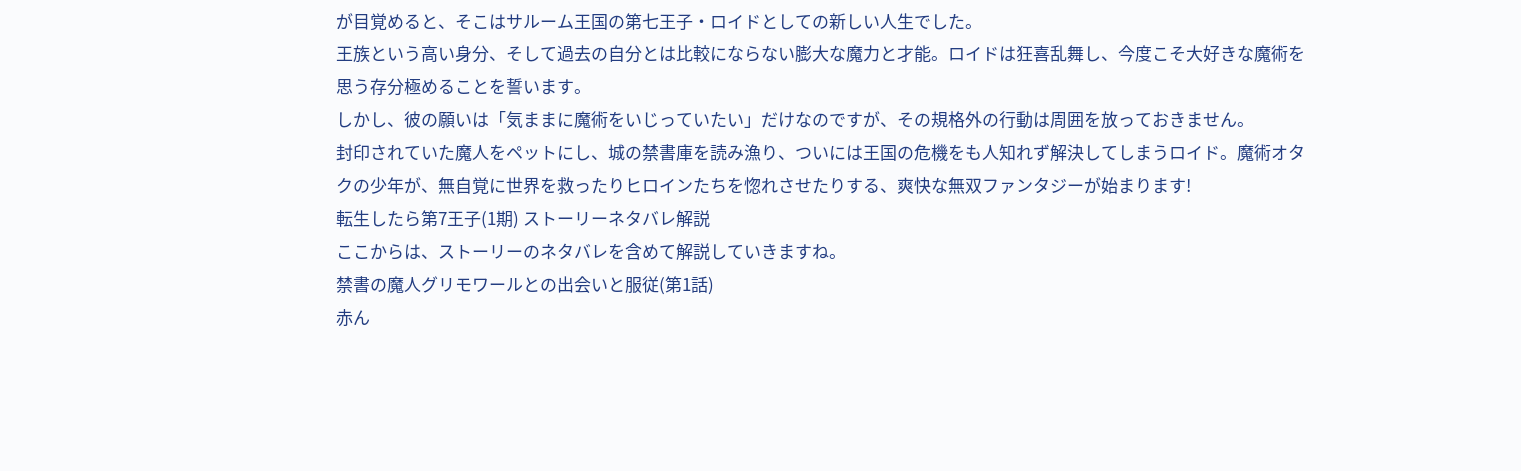が目覚めると、そこはサルーム王国の第七王子・ロイドとしての新しい人生でした。
王族という高い身分、そして過去の自分とは比較にならない膨大な魔力と才能。ロイドは狂喜乱舞し、今度こそ大好きな魔術を思う存分極めることを誓います。
しかし、彼の願いは「気ままに魔術をいじっていたい」だけなのですが、その規格外の行動は周囲を放っておきません。
封印されていた魔人をペットにし、城の禁書庫を読み漁り、ついには王国の危機をも人知れず解決してしまうロイド。魔術オタクの少年が、無自覚に世界を救ったりヒロインたちを惚れさせたりする、爽快な無双ファンタジーが始まります!
転生したら第7王子(1期) ストーリーネタバレ解説
ここからは、ストーリーのネタバレを含めて解説していきますね。
禁書の魔人グリモワールとの出会いと服従(第1話)
赤ん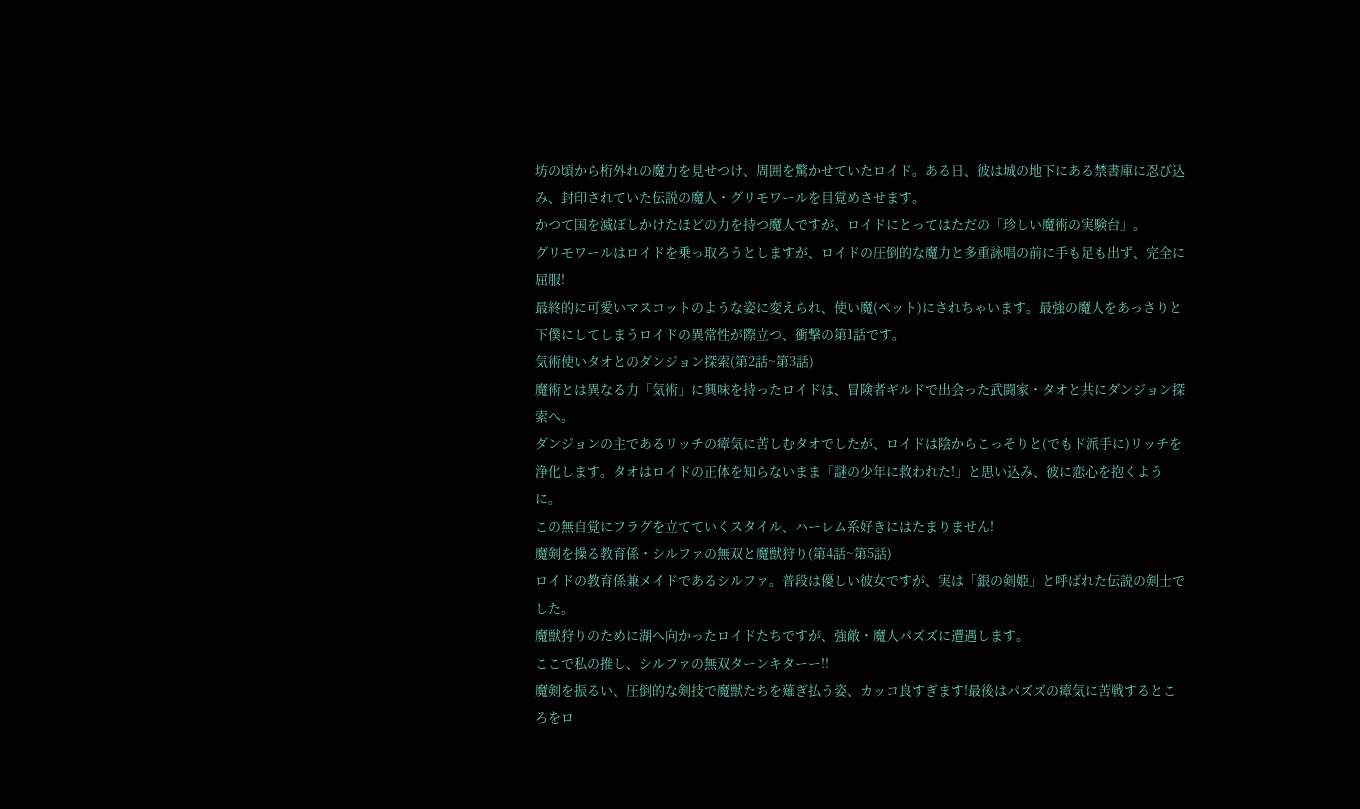坊の頃から桁外れの魔力を見せつけ、周囲を驚かせていたロイド。ある日、彼は城の地下にある禁書庫に忍び込み、封印されていた伝説の魔人・グリモワールを目覚めさせます。
かつて国を滅ぼしかけたほどの力を持つ魔人ですが、ロイドにとってはただの「珍しい魔術の実験台」。
グリモワールはロイドを乗っ取ろうとしますが、ロイドの圧倒的な魔力と多重詠唱の前に手も足も出ず、完全に屈服!
最終的に可愛いマスコットのような姿に変えられ、使い魔(ペット)にされちゃいます。最強の魔人をあっさりと下僕にしてしまうロイドの異常性が際立つ、衝撃の第1話です。
気術使いタオとのダンジョン探索(第2話~第3話)
魔術とは異なる力「気術」に興味を持ったロイドは、冒険者ギルドで出会った武闘家・タオと共にダンジョン探索へ。
ダンジョンの主であるリッチの瘴気に苦しむタオでしたが、ロイドは陰からこっそりと(でもド派手に)リッチを浄化します。タオはロイドの正体を知らないまま「謎の少年に救われた!」と思い込み、彼に恋心を抱くように。
この無自覚にフラグを立てていくスタイル、ハーレム系好きにはたまりません!
魔剣を操る教育係・シルファの無双と魔獣狩り(第4話~第5話)
ロイドの教育係兼メイドであるシルファ。普段は優しい彼女ですが、実は「銀の剣姫」と呼ばれた伝説の剣士でした。
魔獣狩りのために湖へ向かったロイドたちですが、強敵・魔人パズズに遭遇します。
ここで私の推し、シルファの無双ターンキターー!!
魔剣を振るい、圧倒的な剣技で魔獣たちを薙ぎ払う姿、カッコ良すぎます!最後はパズズの瘴気に苦戦するところをロ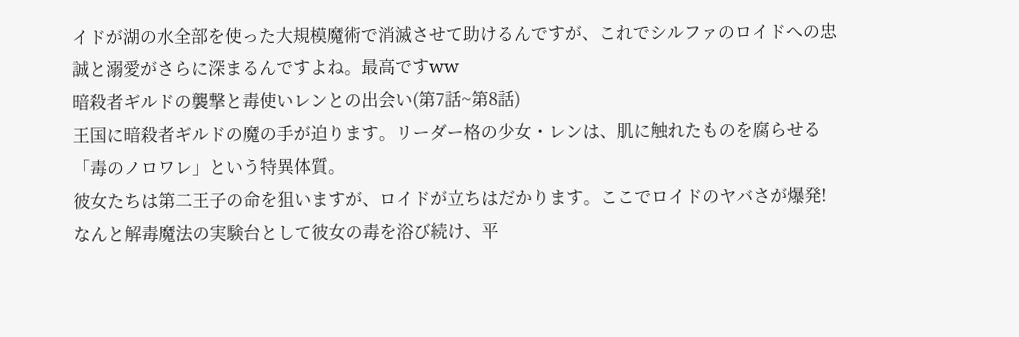イドが湖の水全部を使った大規模魔術で消滅させて助けるんですが、これでシルファのロイドへの忠誠と溺愛がさらに深まるんですよね。最高ですww
暗殺者ギルドの襲撃と毒使いレンとの出会い(第7話~第8話)
王国に暗殺者ギルドの魔の手が迫ります。リーダー格の少女・レンは、肌に触れたものを腐らせる「毒のノロワレ」という特異体質。
彼女たちは第二王子の命を狙いますが、ロイドが立ちはだかります。ここでロイドのヤバさが爆発!なんと解毒魔法の実験台として彼女の毒を浴び続け、平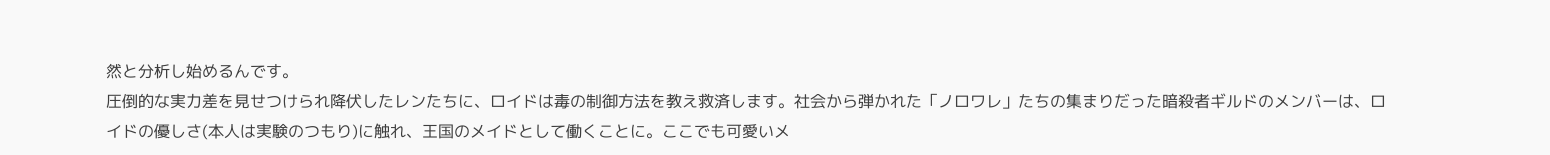然と分析し始めるんです。
圧倒的な実力差を見せつけられ降伏したレンたちに、ロイドは毒の制御方法を教え救済します。社会から弾かれた「ノロワレ」たちの集まりだった暗殺者ギルドのメンバーは、ロイドの優しさ(本人は実験のつもり)に触れ、王国のメイドとして働くことに。ここでも可愛いメ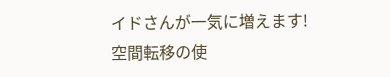イドさんが一気に増えます!
空間転移の使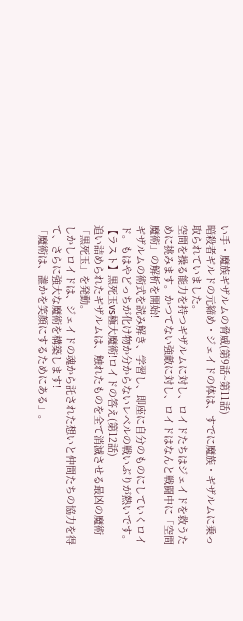い手・魔族ギザルムの脅威(第9話~第11話)
暗殺者ギルドの元締め・ジェイドの体は、すでに魔族・ギザルムに乗っ取られていました。
空間を操る能力を持つギザルムに対し、ロイドたちはジェイドを救うために挑みます。かつてない強敵に対し、ロイドはなんと戦闘中に「空間魔術」の解析を開始!
ギザルムの術式を読み解き、学習し、即座に自分のものにしていくロイド。もはやどっちが化け物か分からないレベルの戦いぶりが熱いです。
【ラスト】黒死玉vs極大魔術!ロイドの答え(第12話)
追い詰められたギザルムは、触れたものを全て消滅させる最凶の魔術「黒死玉」を発動。
しかしロイドは、ジェイドの魂から託された想いと仲間たちの協力を得て、さらに強大な魔術を構築します!
「魔術は、誰かを笑顔にするためにある」。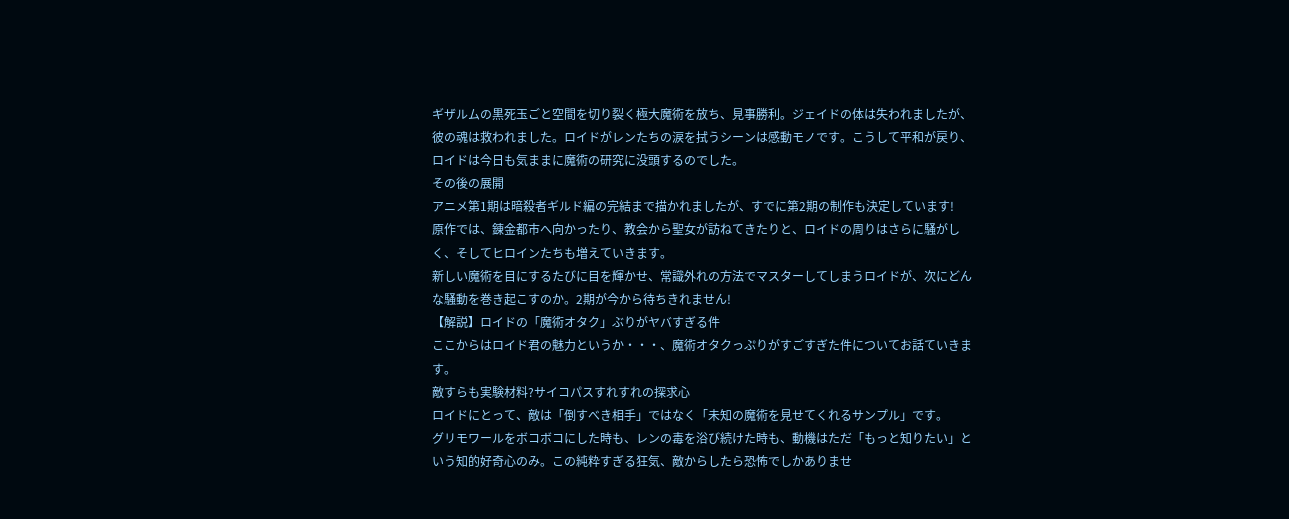ギザルムの黒死玉ごと空間を切り裂く極大魔術を放ち、見事勝利。ジェイドの体は失われましたが、彼の魂は救われました。ロイドがレンたちの涙を拭うシーンは感動モノです。こうして平和が戻り、ロイドは今日も気ままに魔術の研究に没頭するのでした。
その後の展開
アニメ第1期は暗殺者ギルド編の完結まで描かれましたが、すでに第2期の制作も決定しています!
原作では、錬金都市へ向かったり、教会から聖女が訪ねてきたりと、ロイドの周りはさらに騒がしく、そしてヒロインたちも増えていきます。
新しい魔術を目にするたびに目を輝かせ、常識外れの方法でマスターしてしまうロイドが、次にどんな騒動を巻き起こすのか。2期が今から待ちきれません!
【解説】ロイドの「魔術オタク」ぶりがヤバすぎる件
ここからはロイド君の魅力というか・・・、魔術オタクっぷりがすごすぎた件についてお話ていきます。
敵すらも実験材料?サイコパスすれすれの探求心
ロイドにとって、敵は「倒すべき相手」ではなく「未知の魔術を見せてくれるサンプル」です。
グリモワールをボコボコにした時も、レンの毒を浴び続けた時も、動機はただ「もっと知りたい」という知的好奇心のみ。この純粋すぎる狂気、敵からしたら恐怖でしかありませ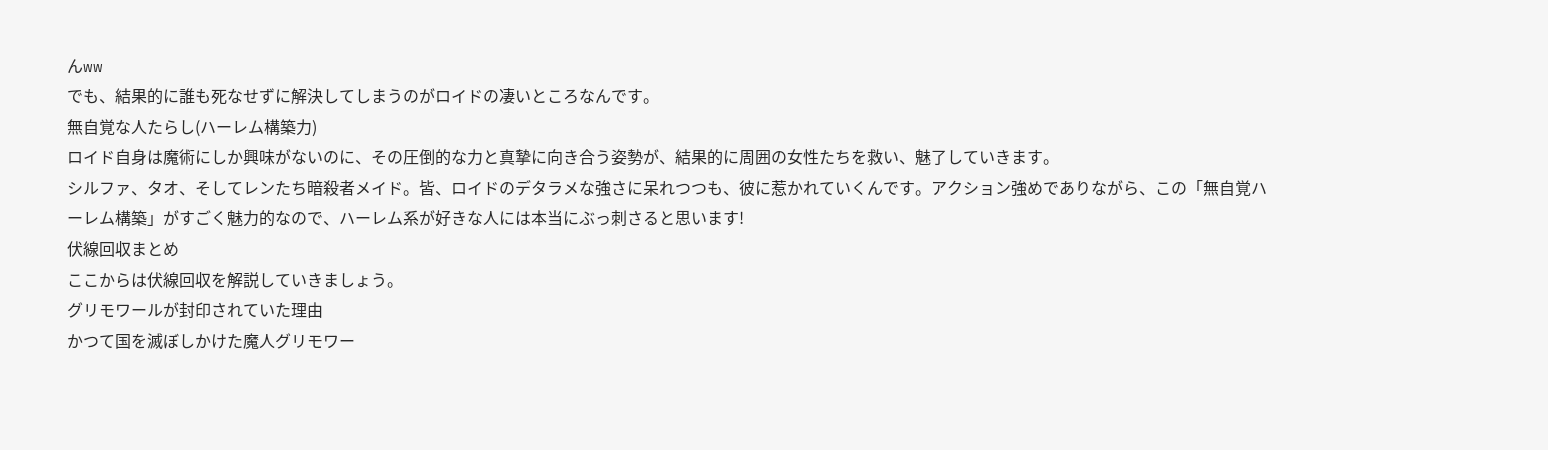んww
でも、結果的に誰も死なせずに解決してしまうのがロイドの凄いところなんです。
無自覚な人たらし(ハーレム構築力)
ロイド自身は魔術にしか興味がないのに、その圧倒的な力と真摯に向き合う姿勢が、結果的に周囲の女性たちを救い、魅了していきます。
シルファ、タオ、そしてレンたち暗殺者メイド。皆、ロイドのデタラメな強さに呆れつつも、彼に惹かれていくんです。アクション強めでありながら、この「無自覚ハーレム構築」がすごく魅力的なので、ハーレム系が好きな人には本当にぶっ刺さると思います!
伏線回収まとめ
ここからは伏線回収を解説していきましょう。
グリモワールが封印されていた理由
かつて国を滅ぼしかけた魔人グリモワー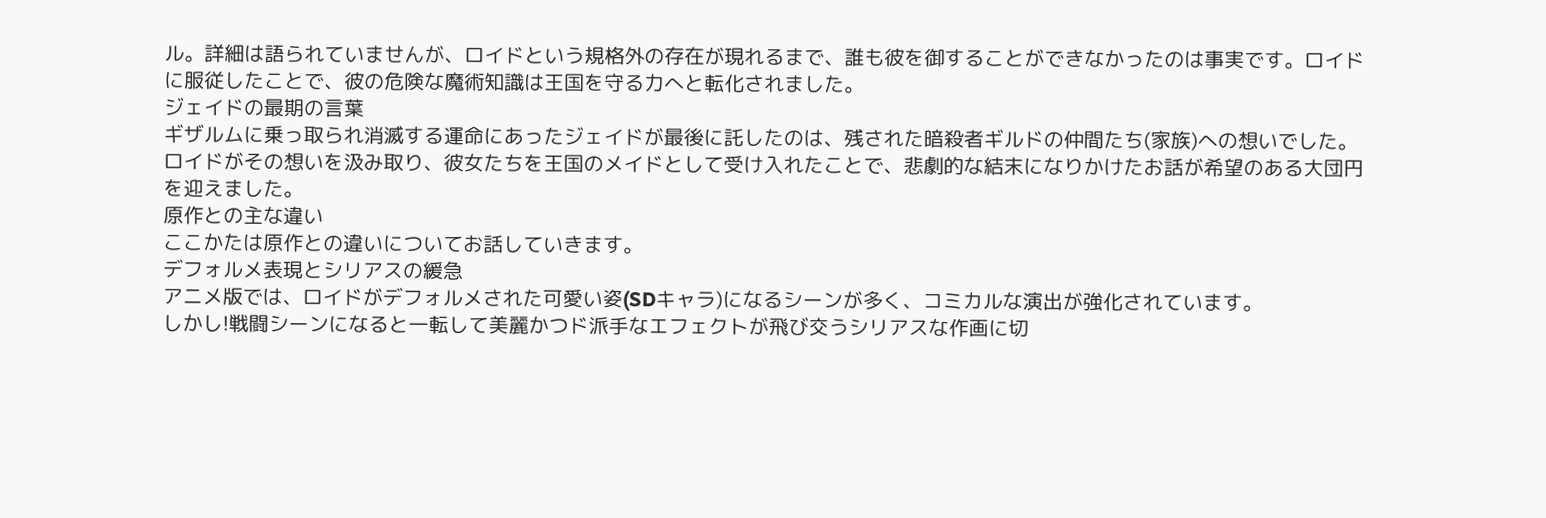ル。詳細は語られていませんが、ロイドという規格外の存在が現れるまで、誰も彼を御することができなかったのは事実です。ロイドに服従したことで、彼の危険な魔術知識は王国を守る力へと転化されました。
ジェイドの最期の言葉
ギザルムに乗っ取られ消滅する運命にあったジェイドが最後に託したのは、残された暗殺者ギルドの仲間たち(家族)への想いでした。ロイドがその想いを汲み取り、彼女たちを王国のメイドとして受け入れたことで、悲劇的な結末になりかけたお話が希望のある大団円を迎えました。
原作との主な違い
ここかたは原作との違いについてお話していきます。
デフォルメ表現とシリアスの緩急
アニメ版では、ロイドがデフォルメされた可愛い姿(SDキャラ)になるシーンが多く、コミカルな演出が強化されています。
しかし!戦闘シーンになると一転して美麗かつド派手なエフェクトが飛び交うシリアスな作画に切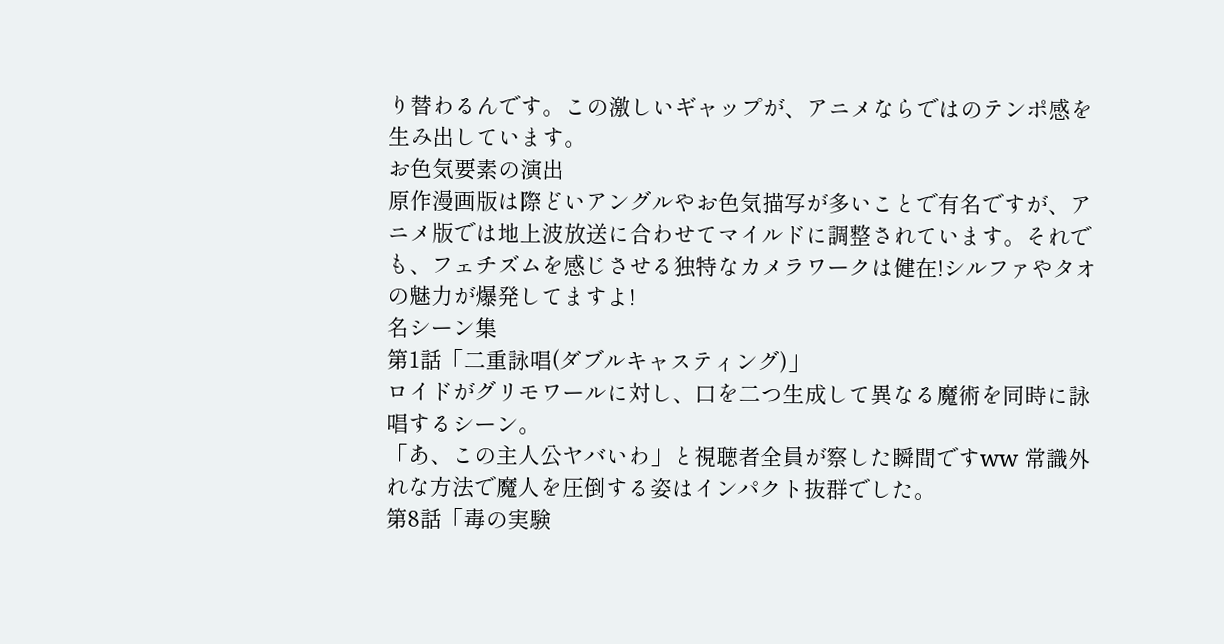り替わるんです。この激しいギャップが、アニメならではのテンポ感を生み出しています。
お色気要素の演出
原作漫画版は際どいアングルやお色気描写が多いことで有名ですが、アニメ版では地上波放送に合わせてマイルドに調整されています。それでも、フェチズムを感じさせる独特なカメラワークは健在!シルファやタオの魅力が爆発してますよ!
名シーン集
第1話「二重詠唱(ダブルキャスティング)」
ロイドがグリモワールに対し、口を二つ生成して異なる魔術を同時に詠唱するシーン。
「あ、この主人公ヤバいわ」と視聴者全員が察した瞬間ですww 常識外れな方法で魔人を圧倒する姿はインパクト抜群でした。
第8話「毒の実験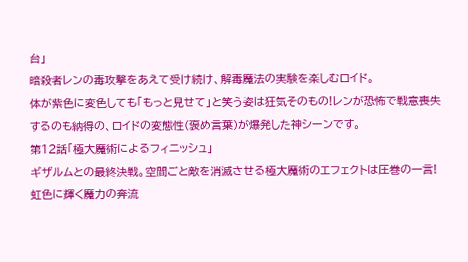台」
暗殺者レンの毒攻撃をあえて受け続け、解毒魔法の実験を楽しむロイド。
体が紫色に変色しても「もっと見せて」と笑う姿は狂気そのもの!レンが恐怖で戦意喪失するのも納得の、ロイドの変態性(褒め言葉)が爆発した神シーンです。
第12話「極大魔術によるフィニッシュ」
ギザルムとの最終決戦。空間ごと敵を消滅させる極大魔術のエフェクトは圧巻の一言!
虹色に輝く魔力の奔流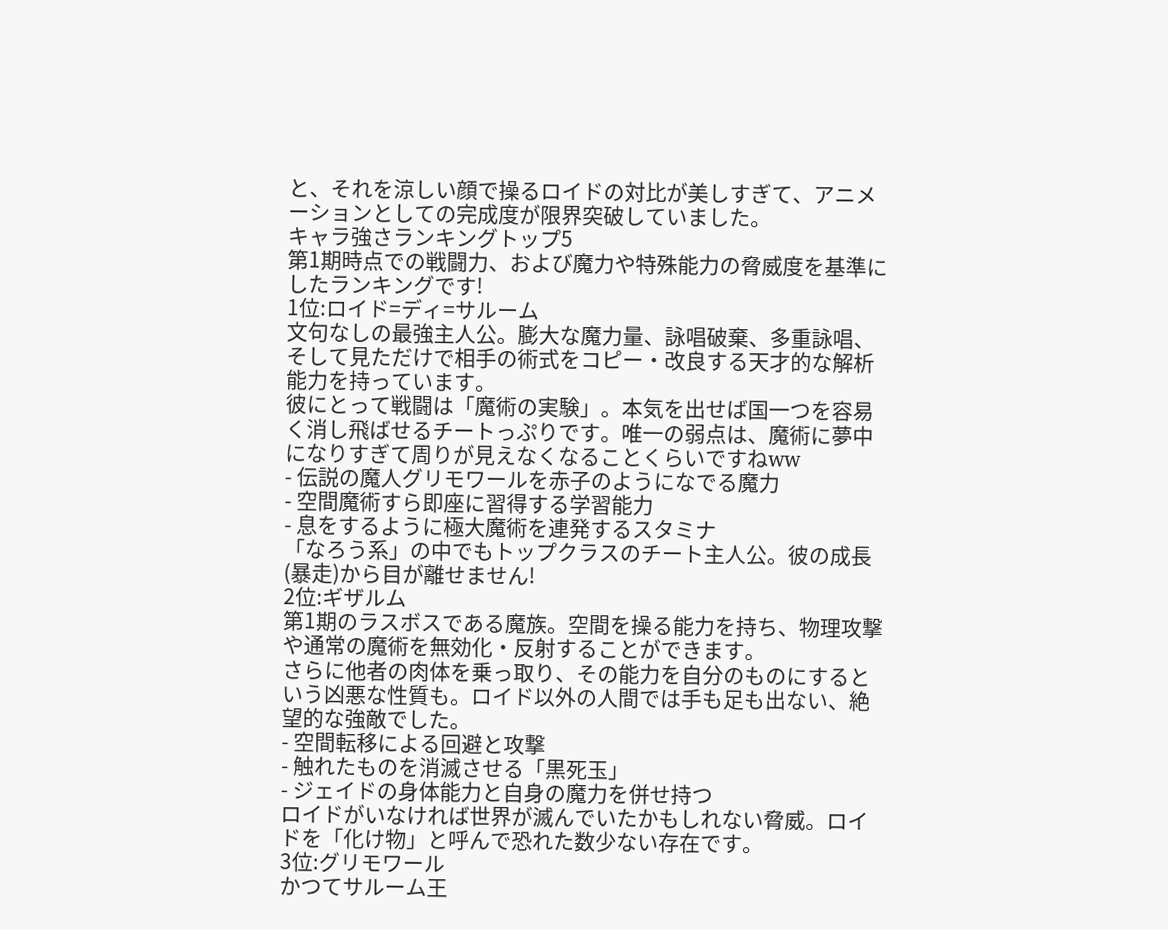と、それを涼しい顔で操るロイドの対比が美しすぎて、アニメーションとしての完成度が限界突破していました。
キャラ強さランキングトップ5
第1期時点での戦闘力、および魔力や特殊能力の脅威度を基準にしたランキングです!
1位:ロイド=ディ=サルーム
文句なしの最強主人公。膨大な魔力量、詠唱破棄、多重詠唱、そして見ただけで相手の術式をコピー・改良する天才的な解析能力を持っています。
彼にとって戦闘は「魔術の実験」。本気を出せば国一つを容易く消し飛ばせるチートっぷりです。唯一の弱点は、魔術に夢中になりすぎて周りが見えなくなることくらいですねww
- 伝説の魔人グリモワールを赤子のようになでる魔力
- 空間魔術すら即座に習得する学習能力
- 息をするように極大魔術を連発するスタミナ
「なろう系」の中でもトップクラスのチート主人公。彼の成長(暴走)から目が離せません!
2位:ギザルム
第1期のラスボスである魔族。空間を操る能力を持ち、物理攻撃や通常の魔術を無効化・反射することができます。
さらに他者の肉体を乗っ取り、その能力を自分のものにするという凶悪な性質も。ロイド以外の人間では手も足も出ない、絶望的な強敵でした。
- 空間転移による回避と攻撃
- 触れたものを消滅させる「黒死玉」
- ジェイドの身体能力と自身の魔力を併せ持つ
ロイドがいなければ世界が滅んでいたかもしれない脅威。ロイドを「化け物」と呼んで恐れた数少ない存在です。
3位:グリモワール
かつてサルーム王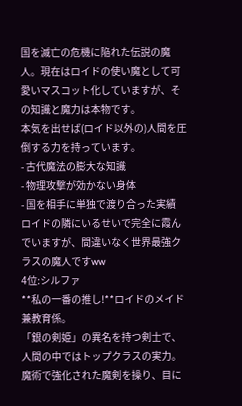国を滅亡の危機に陥れた伝説の魔人。現在はロイドの使い魔として可愛いマスコット化していますが、その知識と魔力は本物です。
本気を出せば(ロイド以外の)人間を圧倒する力を持っています。
- 古代魔法の膨大な知識
- 物理攻撃が効かない身体
- 国を相手に単独で渡り合った実績
ロイドの隣にいるせいで完全に霞んでいますが、間違いなく世界最強クラスの魔人ですww
4位:シルファ
**私の一番の推し!**ロイドのメイド兼教育係。
「銀の剣姫」の異名を持つ剣士で、人間の中ではトップクラスの実力。魔術で強化された魔剣を操り、目に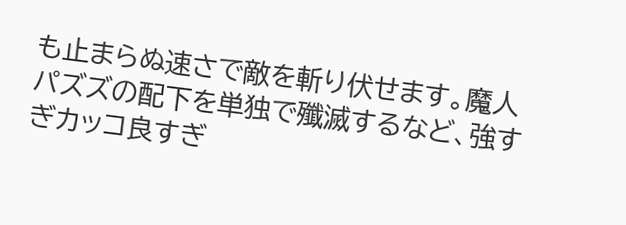も止まらぬ速さで敵を斬り伏せます。魔人パズズの配下を単独で殲滅するなど、強すぎカッコ良すぎ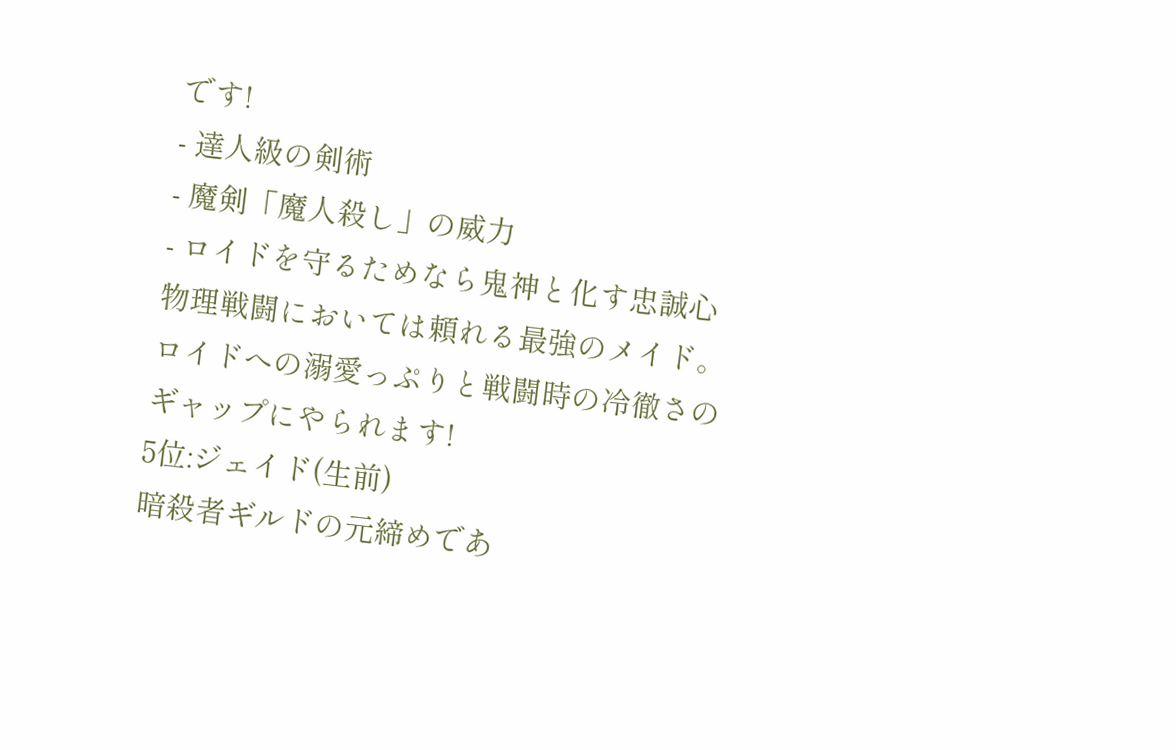です!
- 達人級の剣術
- 魔剣「魔人殺し」の威力
- ロイドを守るためなら鬼神と化す忠誠心
物理戦闘においては頼れる最強のメイド。ロイドへの溺愛っぷりと戦闘時の冷徹さのギャップにやられます!
5位:ジェイド(生前)
暗殺者ギルドの元締めであ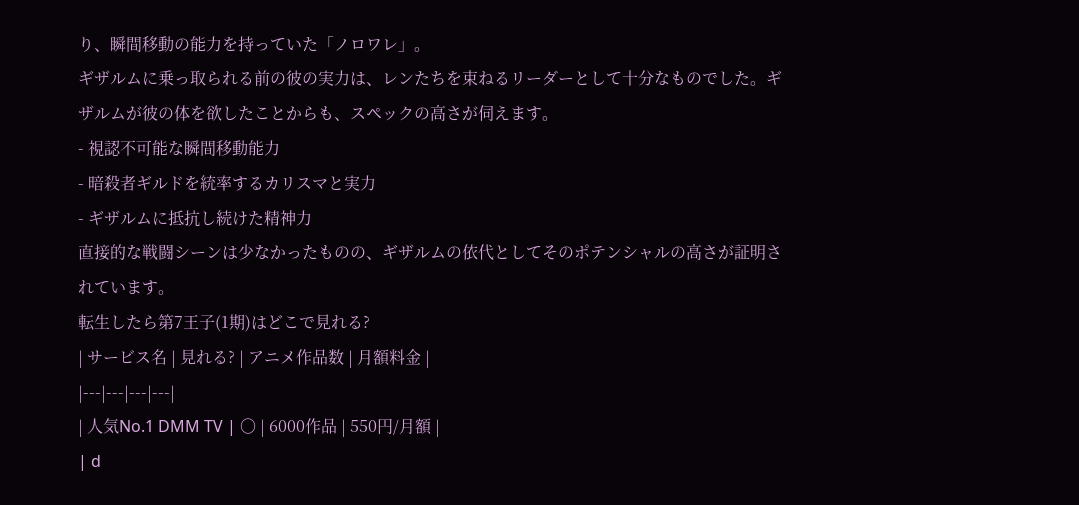り、瞬間移動の能力を持っていた「ノロワレ」。
ギザルムに乗っ取られる前の彼の実力は、レンたちを束ねるリーダーとして十分なものでした。ギザルムが彼の体を欲したことからも、スペックの高さが伺えます。
- 視認不可能な瞬間移動能力
- 暗殺者ギルドを統率するカリスマと実力
- ギザルムに抵抗し続けた精神力
直接的な戦闘シーンは少なかったものの、ギザルムの依代としてそのポテンシャルの高さが証明されています。
転生したら第7王子(1期)はどこで見れる?
| サービス名 | 見れる? | アニメ作品数 | 月額料金 |
|---|---|---|---|
| 人気No.1 DMM TV | 〇 | 6000作品 | 550円/月額 |
| d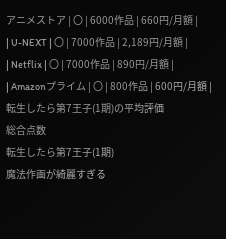アニメストア | 〇 | 6000作品 | 660円/月額 |
| U-NEXT | 〇 | 7000作品 | 2,189円/月額 |
| Netflix | 〇 | 7000作品 | 890円/月額 |
| Amazonプライム | 〇 | 800作品 | 600円/月額 |
転生したら第7王子(1期)の平均評価
総合点数
転生したら第7王子(1期)
魔法作画が綺麗すぎる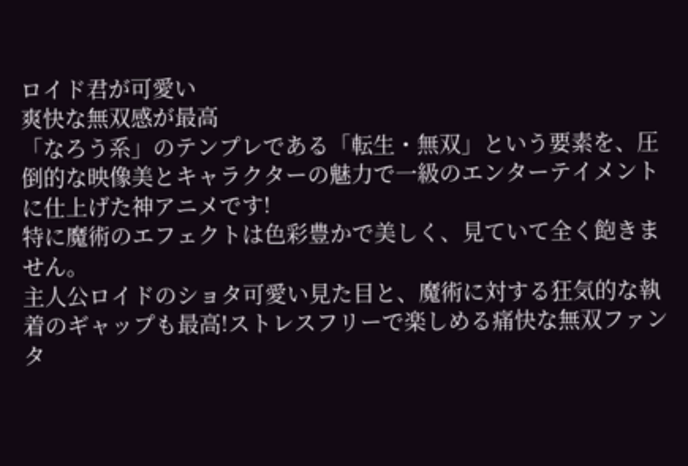ロイド君が可愛い
爽快な無双感が最高
「なろう系」のテンプレである「転生・無双」という要素を、圧倒的な映像美とキャラクターの魅力で一級のエンターテイメントに仕上げた神アニメです!
特に魔術のエフェクトは色彩豊かで美しく、見ていて全く飽きません。
主人公ロイドのショタ可愛い見た目と、魔術に対する狂気的な執着のギャップも最高!ストレスフリーで楽しめる痛快な無双ファンタ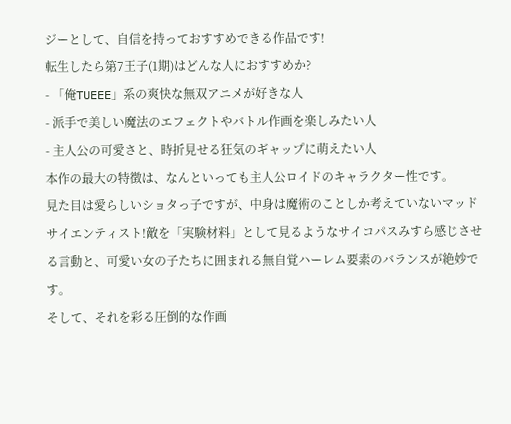ジーとして、自信を持っておすすめできる作品です!
転生したら第7王子(1期)はどんな人におすすめか?
- 「俺TUEEE」系の爽快な無双アニメが好きな人
- 派手で美しい魔法のエフェクトやバトル作画を楽しみたい人
- 主人公の可愛さと、時折見せる狂気のギャップに萌えたい人
本作の最大の特徴は、なんといっても主人公ロイドのキャラクター性です。
見た目は愛らしいショタっ子ですが、中身は魔術のことしか考えていないマッドサイエンティスト!敵を「実験材料」として見るようなサイコパスみすら感じさせる言動と、可愛い女の子たちに囲まれる無自覚ハーレム要素のバランスが絶妙です。
そして、それを彩る圧倒的な作画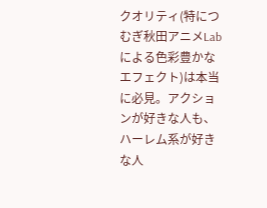クオリティ(特につむぎ秋田アニメLabによる色彩豊かなエフェクト)は本当に必見。アクションが好きな人も、ハーレム系が好きな人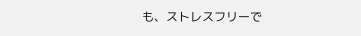も、ストレスフリーで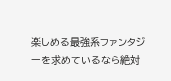楽しめる最強系ファンタジーを求めているなら絶対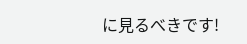に見るべきです!